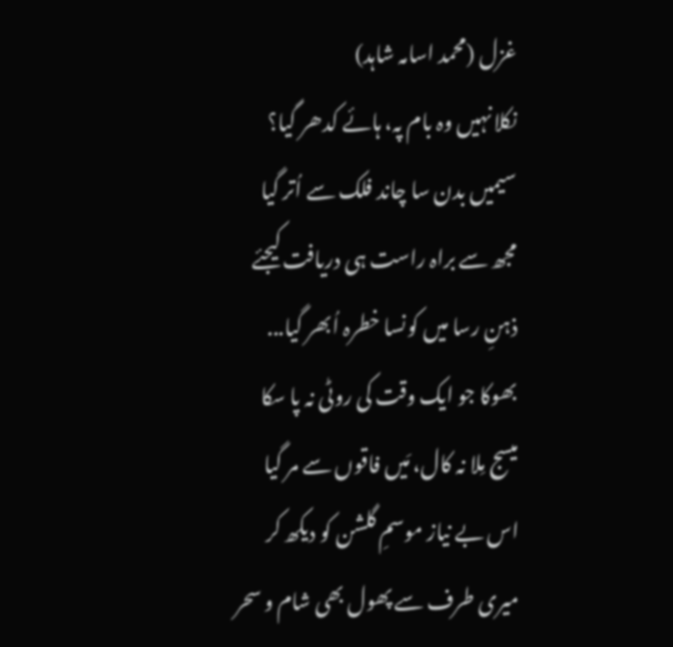غزل (محمد اسامہ شاہد)
نکلا نہیں وہ بام پہ، ہائے کدھر گیا؟
سیمیں بدن سا چاند فلک سے اُتر گیا
مجھ سے براہ راست ہی دریافت کیجئے
ذہنِ رسا میں کونسا خطرہ اُبھر گیا...
بھوکا جو ایک وقت کی روٹی نہ پا سکا
میسج مِلا نہ کال، مَیں فاقوں سے مر گیا
اس بے نیاز موسمِ گلشن کو دیکھ کر
میری طرف سے پھول بھی شام و سحر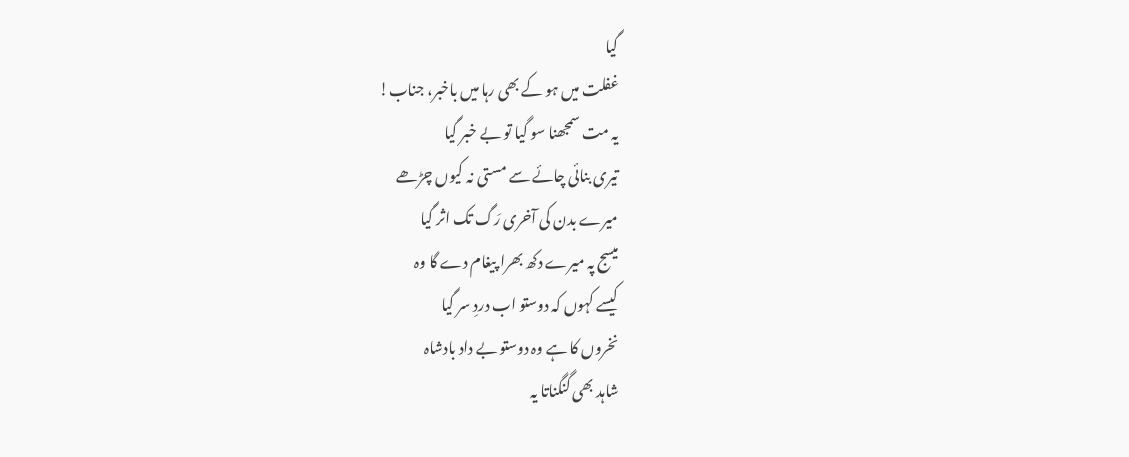گیا
غفلت میں ہو کے بھی رہا میں باخبر، جناب!
یہ مت سمجھنا سو گیا تو بے خبر گیا
تیری بنائی چائے سے مستی نہ کیوں چڑھے
میرے بدن کی آخری رَگ تک اثر گیا
میسج پہ میرے دکھ بھرا پیغام دے گا وہ
کیسے کہوں کہ دوستو اب دردِ سر گیا
نخروں کا ہے وہ دوستو بے داد بادشاہ
شاہد بھی گنگناتا یہ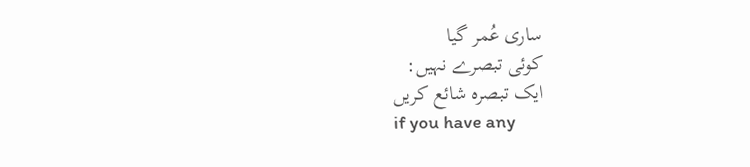ساری عُمر گیا
کوئی تبصرے نہیں:
ایک تبصرہ شائع کریں
if you have any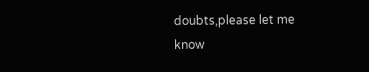doubts,please let me know